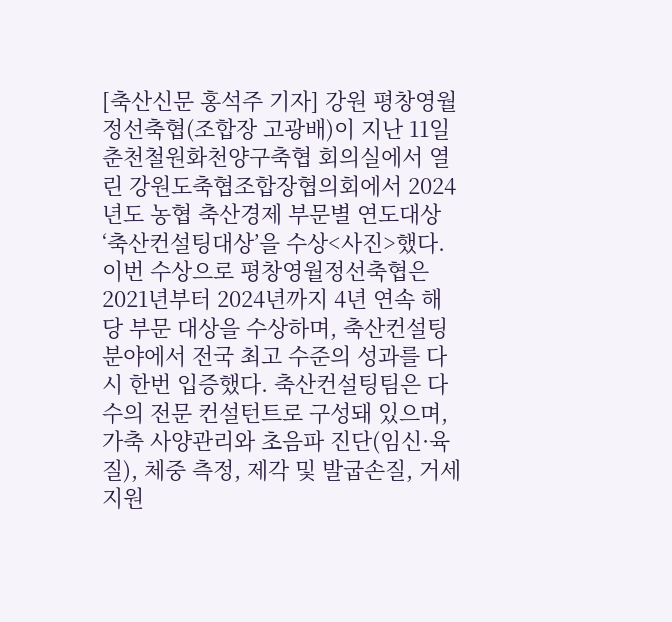[축산신문 홍석주 기자] 강원 평창영월정선축협(조합장 고광배)이 지난 11일 춘천철원화천양구축협 회의실에서 열린 강원도축협조합장협의회에서 2024년도 농협 축산경제 부문별 연도대상 ‘축산컨설팅대상’을 수상<사진>했다. 이번 수상으로 평창영월정선축협은 2021년부터 2024년까지 4년 연속 해당 부문 대상을 수상하며, 축산컨설팅 분야에서 전국 최고 수준의 성과를 다시 한번 입증했다. 축산컨설팅팀은 다수의 전문 컨설턴트로 구성돼 있으며, 가축 사양관리와 초음파 진단(임신·육질), 체중 측정, 제각 및 발굽손질, 거세 지원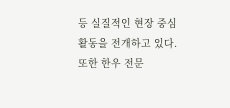등 실질적인 현장 중심 활동을 전개하고 있다. 또한 한우 전문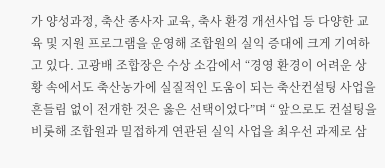가 양성과정, 축산 종사자 교육, 축사 환경 개선사업 등 다양한 교육 및 지원 프로그램을 운영해 조합원의 실익 증대에 크게 기여하고 있다. 고광배 조합장은 수상 소감에서 “경영 환경이 어려운 상황 속에서도 축산농가에 실질적인 도움이 되는 축산컨설팅 사업을 흔들림 없이 전개한 것은 옳은 선택이었다”며 “ 앞으로도 컨설팅을 비롯해 조합원과 밀접하게 연관된 실익 사업을 최우선 과제로 삼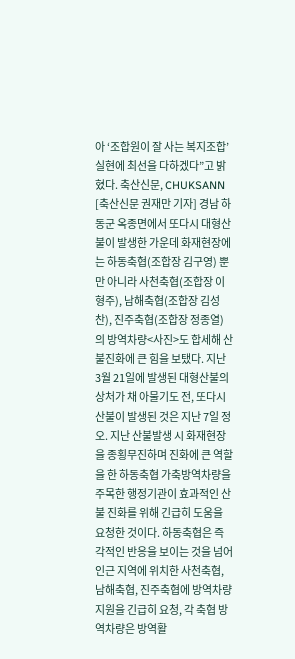아 ‘조합원이 잘 사는 복지조합’ 실현에 최선을 다하겠다”고 밝혔다. 축산신문, CHUKSANN
[축산신문 권재만 기자] 경남 하동군 옥종면에서 또다시 대형산불이 발생한 가운데 화재현장에는 하동축협(조합장 김구영) 뿐만 아니라 사천축협(조합장 이형주), 남해축협(조합장 김성찬), 진주축협(조합장 정종열)의 방역차량<사진>도 합세해 산불진화에 큰 힘을 보탰다. 지난 3월 21일에 발생된 대형산불의 상처가 채 아물기도 전, 또다시 산불이 발생된 것은 지난 7일 정오. 지난 산불발생 시 화재현장을 종횡무진하며 진화에 큰 역할을 한 하동축협 가축방역차량을 주목한 행정기관이 효과적인 산불 진화를 위해 긴급히 도움을 요청한 것이다. 하동축협은 즉각적인 반응을 보이는 것을 넘어 인근 지역에 위치한 사천축협, 남해축협, 진주축협에 방역차량 지원을 긴급히 요청, 각 축협 방역차량은 방역활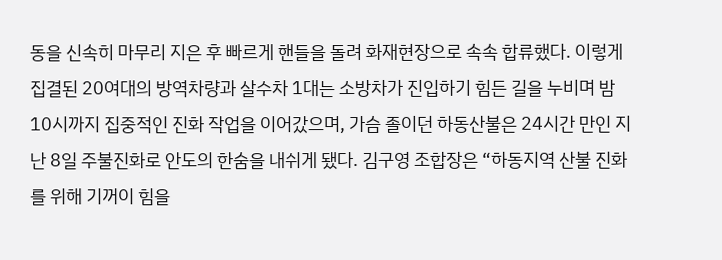동을 신속히 마무리 지은 후 빠르게 핸들을 돌려 화재현장으로 속속 합류했다. 이렇게 집결된 20여대의 방역차량과 살수차 1대는 소방차가 진입하기 힘든 길을 누비며 밤 10시까지 집중적인 진화 작업을 이어갔으며, 가슴 졸이던 하동산불은 24시간 만인 지난 8일 주불진화로 안도의 한숨을 내쉬게 됐다. 김구영 조합장은 “하동지역 산불 진화를 위해 기꺼이 힘을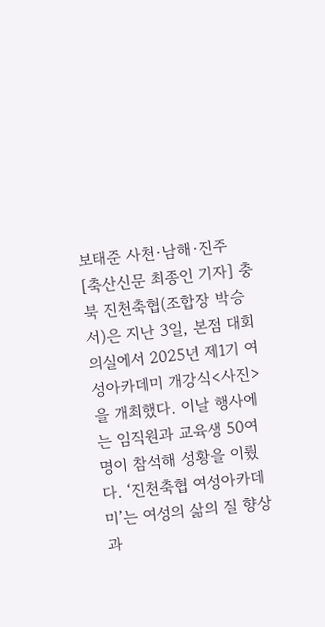보태준 사천·남해·진주
[축산신문 최종인 기자] 충북 진천축협(조합장 박승서)은 지난 3일, 본점 대회의실에서 2025년 제1기 여성아카데미 개강식<사진>을 개최했다. 이날 행사에는 임직원과 교육생 50여 명이 참석해 성황을 이뤘다. ‘진천축협 여성아카데미’는 여성의 삶의 질 향상과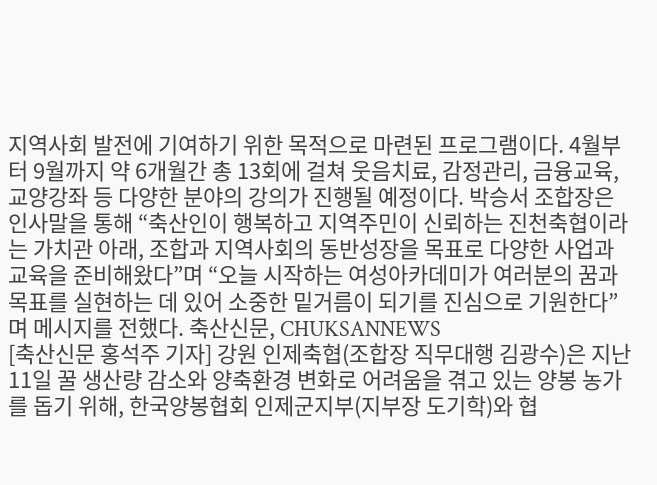지역사회 발전에 기여하기 위한 목적으로 마련된 프로그램이다. 4월부터 9월까지 약 6개월간 총 13회에 걸쳐 웃음치료, 감정관리, 금융교육, 교양강좌 등 다양한 분야의 강의가 진행될 예정이다. 박승서 조합장은 인사말을 통해 “축산인이 행복하고 지역주민이 신뢰하는 진천축협이라는 가치관 아래, 조합과 지역사회의 동반성장을 목표로 다양한 사업과 교육을 준비해왔다”며 “오늘 시작하는 여성아카데미가 여러분의 꿈과 목표를 실현하는 데 있어 소중한 밑거름이 되기를 진심으로 기원한다”며 메시지를 전했다. 축산신문, CHUKSANNEWS
[축산신문 홍석주 기자] 강원 인제축협(조합장 직무대행 김광수)은 지난 11일 꿀 생산량 감소와 양축환경 변화로 어려움을 겪고 있는 양봉 농가를 돕기 위해, 한국양봉협회 인제군지부(지부장 도기학)와 협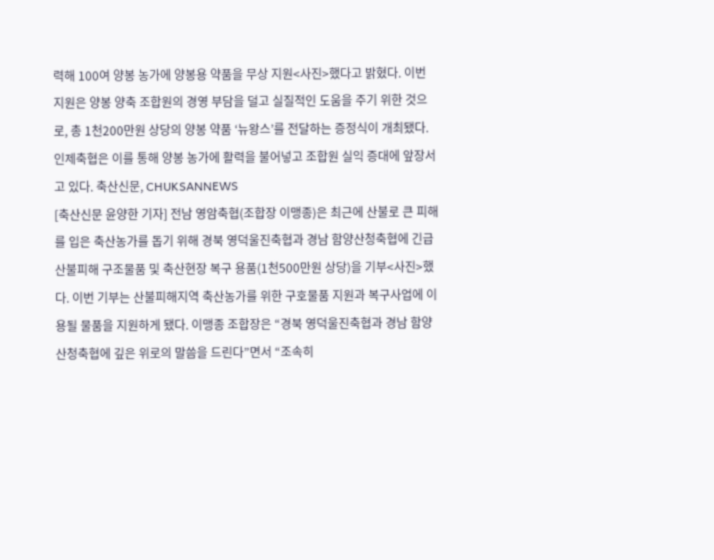력해 100여 양봉 농가에 양봉용 약품을 무상 지원<사진>했다고 밝혔다. 이번 지원은 양봉 양축 조합원의 경영 부담을 덜고 실질적인 도움을 주기 위한 것으로, 총 1천200만원 상당의 양봉 약품 ‘뉴왕스’를 전달하는 증정식이 개최됐다. 인제축협은 이를 통해 양봉 농가에 활력을 불어넣고 조합원 실익 증대에 앞장서고 있다. 축산신문, CHUKSANNEWS
[축산신문 윤양한 기자] 전남 영암축협(조합장 이맹종)은 최근에 산불로 큰 피해를 입은 축산농가를 돕기 위해 경북 영덕울진축협과 경남 함양산청축협에 긴급 산불피해 구조물품 및 축산현장 복구 용품(1천500만원 상당)을 기부<사진>했다. 이번 기부는 산불피해지역 축산농가를 위한 구호물품 지원과 복구사업에 이용될 물품을 지원하게 됐다. 이맹종 조합장은 “경북 영덕울진축협과 경남 함양산청축협에 깊은 위로의 말씀을 드린다”면서 “조속히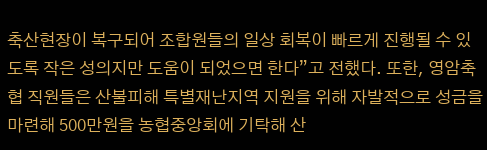축산현장이 복구되어 조합원들의 일상 회복이 빠르게 진행될 수 있도록 작은 성의지만 도움이 되었으면 한다”고 전했다. 또한, 영암축협 직원들은 산불피해 특별재난지역 지원을 위해 자발적으로 성금을 마련해 500만원을 농협중앙회에 기탁해 산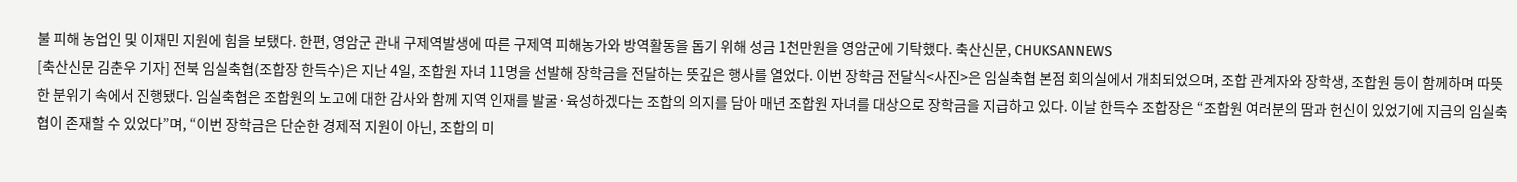불 피해 농업인 및 이재민 지원에 힘을 보탰다. 한편, 영암군 관내 구제역발생에 따른 구제역 피해농가와 방역활동을 돕기 위해 성금 1천만원을 영암군에 기탁했다. 축산신문, CHUKSANNEWS
[축산신문 김춘우 기자] 전북 임실축협(조합장 한득수)은 지난 4일, 조합원 자녀 11명을 선발해 장학금을 전달하는 뜻깊은 행사를 열었다. 이번 장학금 전달식<사진>은 임실축협 본점 회의실에서 개최되었으며, 조합 관계자와 장학생, 조합원 등이 함께하며 따뜻한 분위기 속에서 진행됐다. 임실축협은 조합원의 노고에 대한 감사와 함께 지역 인재를 발굴·육성하겠다는 조합의 의지를 담아 매년 조합원 자녀를 대상으로 장학금을 지급하고 있다. 이날 한득수 조합장은 “조합원 여러분의 땀과 헌신이 있었기에 지금의 임실축협이 존재할 수 있었다”며, “이번 장학금은 단순한 경제적 지원이 아닌, 조합의 미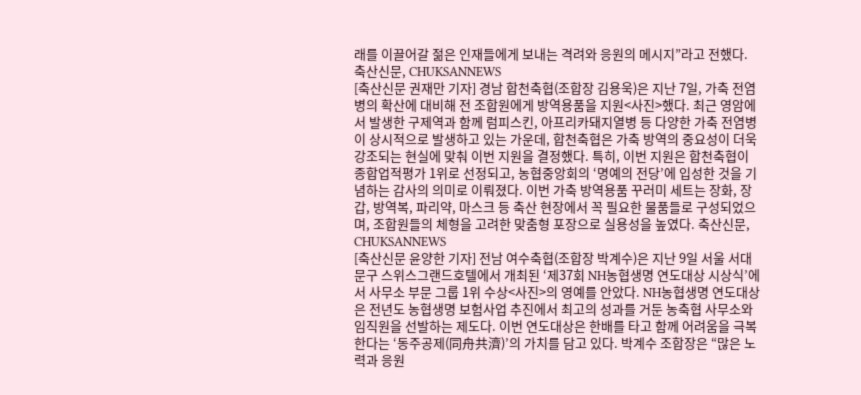래를 이끌어갈 젊은 인재들에게 보내는 격려와 응원의 메시지”라고 전했다. 축산신문, CHUKSANNEWS
[축산신문 권재만 기자] 경남 합천축협(조합장 김용욱)은 지난 7일, 가축 전염병의 확산에 대비해 전 조합원에게 방역용품을 지원<사진>했다. 최근 영암에서 발생한 구제역과 함께 럼피스킨, 아프리카돼지열병 등 다양한 가축 전염병이 상시적으로 발생하고 있는 가운데, 합천축협은 가축 방역의 중요성이 더욱 강조되는 현실에 맞춰 이번 지원을 결정했다. 특히, 이번 지원은 합천축협이 종합업적평가 1위로 선정되고, 농협중앙회의 ‘명예의 전당’에 입성한 것을 기념하는 감사의 의미로 이뤄졌다. 이번 가축 방역용품 꾸러미 세트는 장화, 장갑, 방역복, 파리약, 마스크 등 축산 현장에서 꼭 필요한 물품들로 구성되었으며, 조합원들의 체형을 고려한 맞춤형 포장으로 실용성을 높였다. 축산신문, CHUKSANNEWS
[축산신문 윤양한 기자] 전남 여수축협(조합장 박계수)은 지난 9일 서울 서대문구 스위스그랜드호텔에서 개최된 ‘제37회 NH농협생명 연도대상 시상식’에서 사무소 부문 그룹 1위 수상<사진>의 영예를 안았다. NH농협생명 연도대상은 전년도 농협생명 보험사업 추진에서 최고의 성과를 거둔 농축협 사무소와 임직원을 선발하는 제도다. 이번 연도대상은 한배를 타고 함께 어려움을 극복한다는 ‘동주공제(同舟共濟)’의 가치를 담고 있다. 박계수 조합장은 “많은 노력과 응원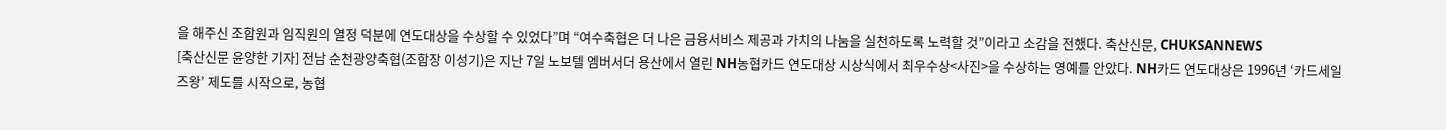을 해주신 조합원과 임직원의 열정 덕분에 연도대상을 수상할 수 있었다”며 “여수축협은 더 나은 금융서비스 제공과 가치의 나눔을 실천하도록 노력할 것”이라고 소감을 전했다. 축산신문, CHUKSANNEWS
[축산신문 윤양한 기자] 전남 순천광양축협(조합장 이성기)은 지난 7일 노보텔 엠버서더 용산에서 열린 NH농협카드 연도대상 시상식에서 최우수상<사진>을 수상하는 영예를 안았다. NH카드 연도대상은 1996년 ‘카드세일즈왕’ 제도를 시작으로, 농협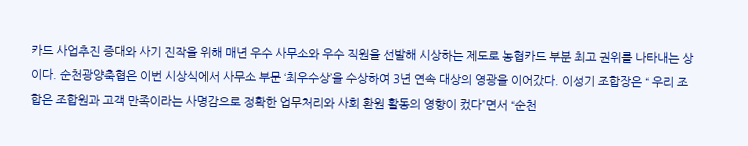카드 사업추진 증대와 사기 진작을 위해 매년 우수 사무소와 우수 직원을 선발해 시상하는 제도로 농협카드 부분 최고 권위를 나타내는 상이다. 순천광양축협은 이번 시상식에서 사무소 부문 ‘최우수상’을 수상하여 3년 연속 대상의 영광을 이어갔다. 이성기 조합장은 “ 우리 조합은 조합원과 고객 만족이라는 사명감으로 정확한 업무처리와 사회 환원 활동의 영향이 컸다”면서 “순천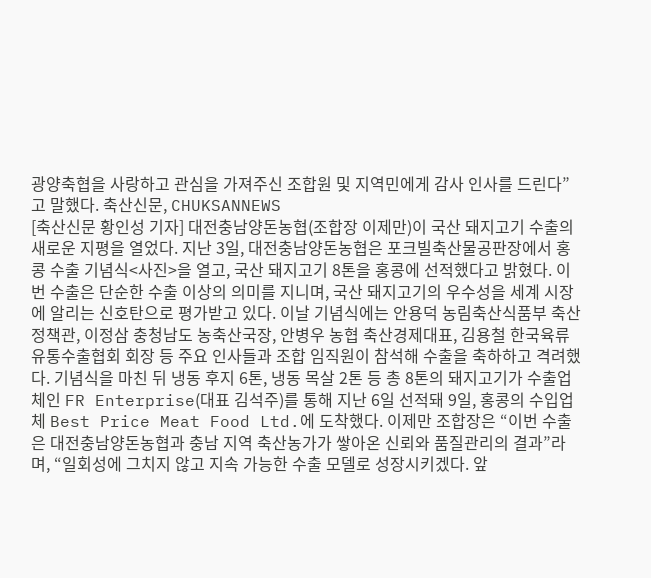광양축협을 사랑하고 관심을 가져주신 조합원 및 지역민에게 감사 인사를 드린다”고 말했다. 축산신문, CHUKSANNEWS
[축산신문 황인성 기자] 대전충남양돈농협(조합장 이제만)이 국산 돼지고기 수출의 새로운 지평을 열었다. 지난 3일, 대전충남양돈농협은 포크빌축산물공판장에서 홍콩 수출 기념식<사진>을 열고, 국산 돼지고기 8톤을 홍콩에 선적했다고 밝혔다. 이번 수출은 단순한 수출 이상의 의미를 지니며, 국산 돼지고기의 우수성을 세계 시장에 알리는 신호탄으로 평가받고 있다. 이날 기념식에는 안용덕 농림축산식품부 축산정책관, 이정삼 충청남도 농축산국장, 안병우 농협 축산경제대표, 김용철 한국육류유통수출협회 회장 등 주요 인사들과 조합 임직원이 참석해 수출을 축하하고 격려했다. 기념식을 마친 뒤 냉동 후지 6톤, 냉동 목살 2톤 등 총 8톤의 돼지고기가 수출업체인 FR Enterprise(대표 김석주)를 통해 지난 6일 선적돼 9일, 홍콩의 수입업체 Best Price Meat Food Ltd.에 도착했다. 이제만 조합장은 “이번 수출은 대전충남양돈농협과 충남 지역 축산농가가 쌓아온 신뢰와 품질관리의 결과”라며, “일회성에 그치지 않고 지속 가능한 수출 모델로 성장시키겠다. 앞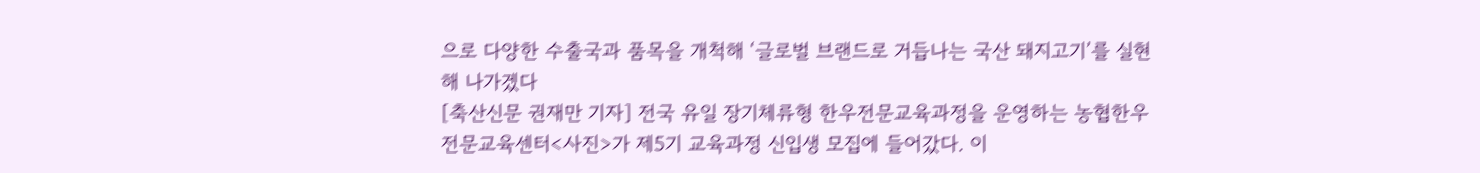으로 다양한 수출국과 품목을 개척해 ‘글로벌 브랜드로 거듭나는 국산 돼지고기’를 실현해 나가겠다
[축산신문 권재만 기자] 전국 유일 장기체류형 한우전문교육과정을 운영하는 농협한우전문교육센터<사진>가 제5기 교육과정 신입생 모집에 들어갔다. 이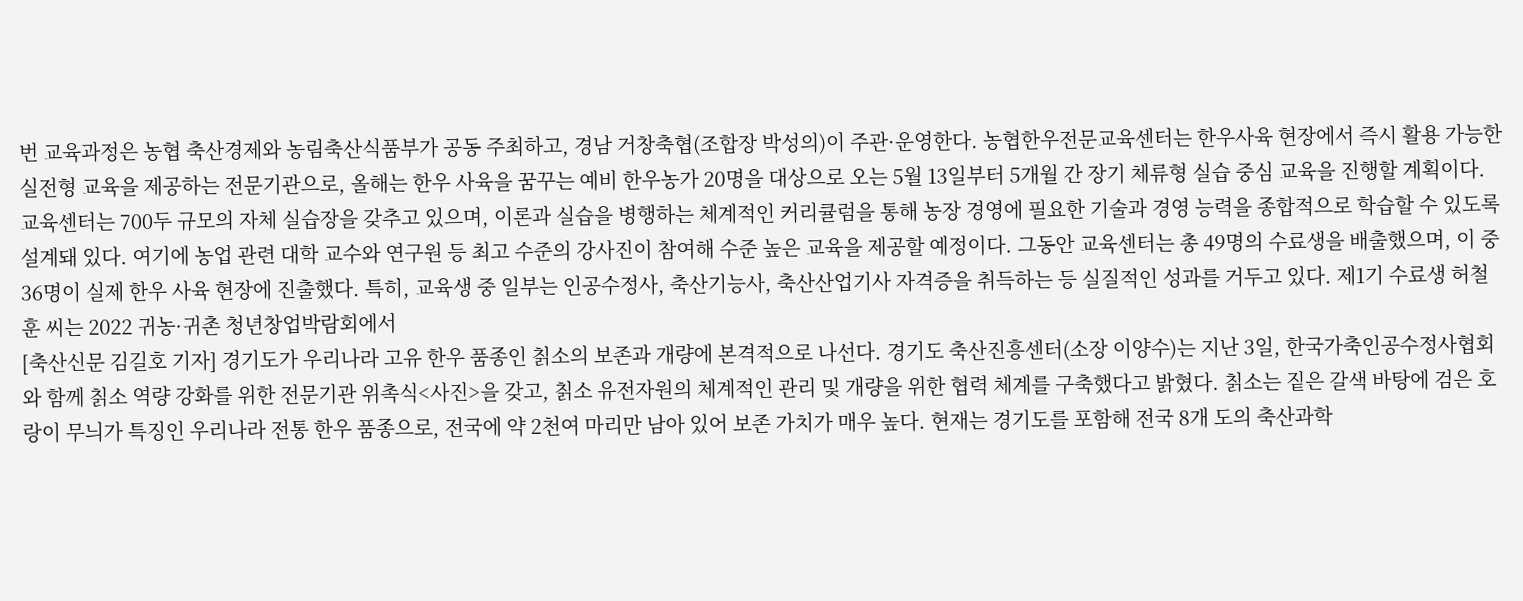번 교육과정은 농협 축산경제와 농림축산식품부가 공동 주최하고, 경남 거창축협(조합장 박성의)이 주관·운영한다. 농협한우전문교육센터는 한우사육 현장에서 즉시 활용 가능한 실전형 교육을 제공하는 전문기관으로, 올해는 한우 사육을 꿈꾸는 예비 한우농가 20명을 대상으로 오는 5월 13일부터 5개월 간 장기 체류형 실습 중심 교육을 진행할 계획이다. 교육센터는 700두 규모의 자체 실습장을 갖추고 있으며, 이론과 실습을 병행하는 체계적인 커리큘럼을 통해 농장 경영에 필요한 기술과 경영 능력을 종합적으로 학습할 수 있도록 설계돼 있다. 여기에 농업 관련 대학 교수와 연구원 등 최고 수준의 강사진이 참여해 수준 높은 교육을 제공할 예정이다. 그동안 교육센터는 총 49명의 수료생을 배출했으며, 이 중 36명이 실제 한우 사육 현장에 진출했다. 특히, 교육생 중 일부는 인공수정사, 축산기능사, 축산산업기사 자격증을 취득하는 등 실질적인 성과를 거두고 있다. 제1기 수료생 허철훈 씨는 2022 귀농·귀촌 청년창업박람회에서
[축산신문 김길호 기자] 경기도가 우리나라 고유 한우 품종인 칡소의 보존과 개량에 본격적으로 나선다. 경기도 축산진흥센터(소장 이양수)는 지난 3일, 한국가축인공수정사협회와 함께 칡소 역량 강화를 위한 전문기관 위촉식<사진>을 갖고, 칡소 유전자원의 체계적인 관리 및 개량을 위한 협력 체계를 구축했다고 밝혔다. 칡소는 짙은 갈색 바탕에 검은 호랑이 무늬가 특징인 우리나라 전통 한우 품종으로, 전국에 약 2천여 마리만 남아 있어 보존 가치가 매우 높다. 현재는 경기도를 포함해 전국 8개 도의 축산과학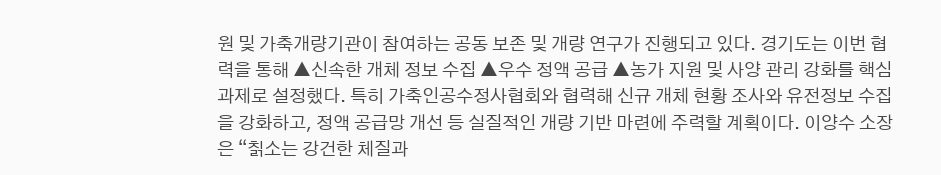원 및 가축개량기관이 참여하는 공동 보존 및 개량 연구가 진행되고 있다. 경기도는 이번 협력을 통해 ▲신속한 개체 정보 수집 ▲우수 정액 공급 ▲농가 지원 및 사양 관리 강화를 핵심 과제로 설정했다. 특히 가축인공수정사협회와 협력해 신규 개체 현황 조사와 유전정보 수집을 강화하고, 정액 공급망 개선 등 실질적인 개량 기반 마련에 주력할 계획이다. 이양수 소장은 “칡소는 강건한 체질과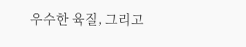우수한 육질, 그리고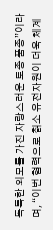독특한 외모를 가진 자랑스러운 토종 품종”이라며, “이번 협력으로 칡소 유전자원이 더욱 체계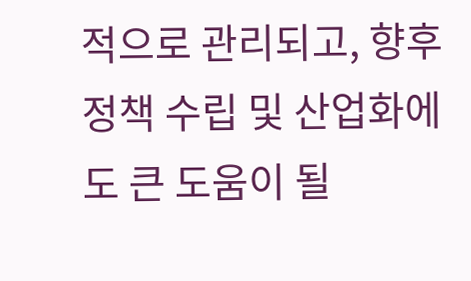적으로 관리되고, 향후 정책 수립 및 산업화에도 큰 도움이 될